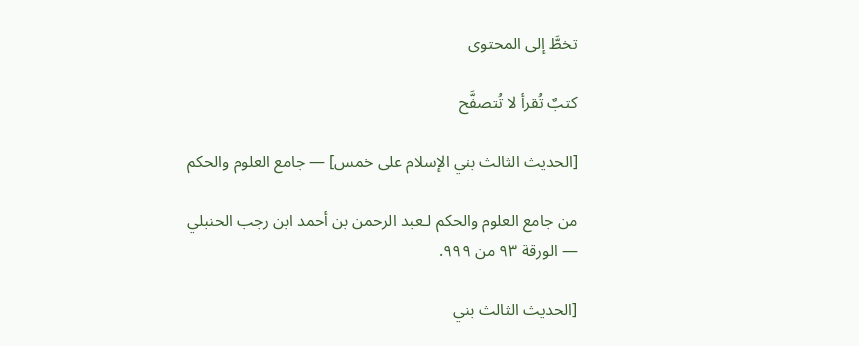تخطَّ إلى المحتوى

كتبٌ تُقرأ لا تُتصفَّح

[الحديث الثالث بني الإسلام على خمس] — جامع العلوم والحكم

من جامع العلوم والحكم لـعبد الرحمن بن أحمد ابن رجب الحنبلي — الورقة ٩٣ من ٩٩٩.

[الحديث الثالث بني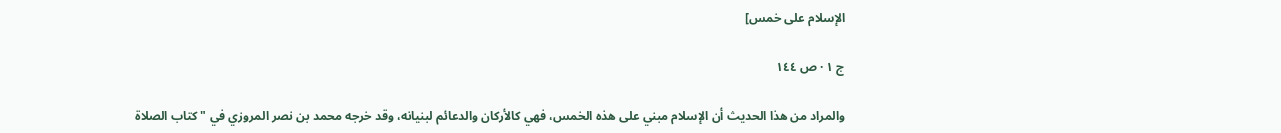الإسلام على خمس]

ج ١ · ص ١٤٤

والمراد من هذا الحديث أن الإسلام مبني على هذه الخمس، فهي كالأركان والدعائم لبنيانه، وقد خرجه محمد بن نصر المروزي في " كتاب الصلاة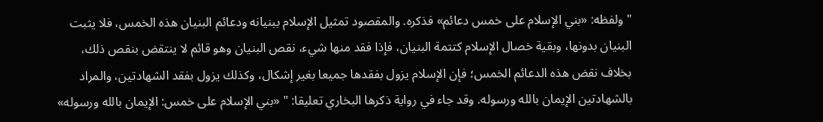" ولفظه: «بني الإسلام على خمس دعائم» فذكره. والمقصود تمثيل الإسلام ببنيانه ودعائم البنيان هذه الخمس، فلا يثبت البنيان بدونها، وبقية خصال الإسلام كتتمة البنيان، فإذا فقد منها شيء، نقص البنيان وهو قائم لا ينتقض بنقص ذلك، بخلاف نقض هذه الدعائم الخمس؛ فإن الإسلام يزول بفقدها جميعا بغير إشكال، وكذلك يزول بفقد الشهادتين، والمراد بالشهادتين الإيمان بالله ورسوله. وقد جاء في رواية ذكرها البخاري تعليقا: " «بني الإسلام على خمس: الإيمان بالله ورسوله»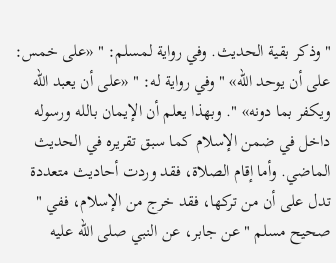" وذكر بقية الحديث. وفي رواية لمسلم: " «على خمس: على أن يوحد الله» " وفي رواية له: " «على أن يعبد الله ويكفر بما دونه» ". وبهذا يعلم أن الإيمان بالله ورسوله داخل في ضمن الإسلام كما سبق تقريره في الحديث الماضي. وأما إقام الصلاة، فقد وردت أحاديث متعددة تدل على أن من تركها، فقد خرج من الإسلام، ففي " صحيح مسلم " عن جابر، عن النبي صلى الله عليه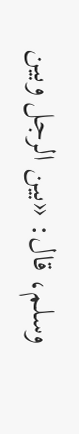وسلم، قال: «بين الرجل وبين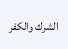الشرك والكفر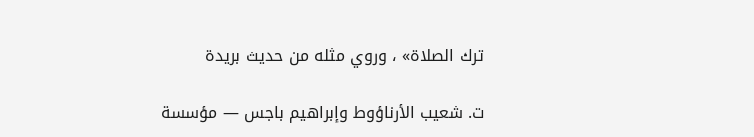ترك الصلاة» ، وروي مثله من حديث بريدة

ت. شعيب الأرناؤوط وإبراهيم باجس — مؤسسة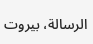الرسالة، بيروت